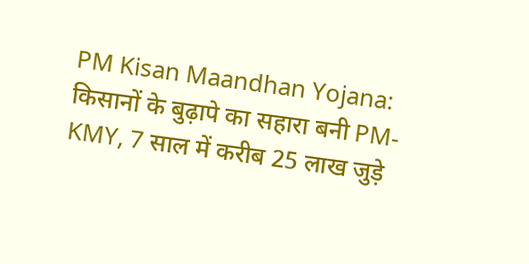PM Kisan Maandhan Yojana: किसानों के बुढ़ापे का सहारा बनी PM-KMY, 7 साल में करीब 25 लाख जुड़े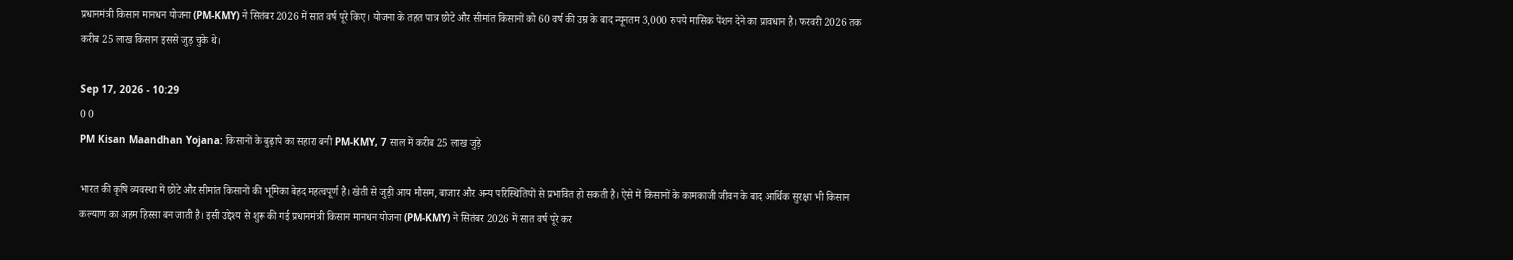प्रधानमंत्री किसान मानधन योजना (PM-KMY) ने सितंबर 2026 में सात वर्ष पूरे किए। योजना के तहत पात्र छोटे और सीमांत किसानों को 60 वर्ष की उम्र के बाद न्यूनतम 3,000 रुपये मासिक पेंशन देने का प्रावधान है। फरवरी 2026 तक करीब 25 लाख किसान इससे जुड़ चुके थे।

Sep 17, 2026 - 10:29
0 0
PM Kisan Maandhan Yojana: किसानों के बुढ़ापे का सहारा बनी PM-KMY, 7 साल में करीब 25 लाख जुड़े

भारत की कृषि व्यवस्था में छोटे और सीमांत किसानों की भूमिका बेहद महत्वपूर्ण है। खेती से जुड़ी आय मौसम, बाजार और अन्य परिस्थितियों से प्रभावित हो सकती है। ऐसे में किसानों के कामकाजी जीवन के बाद आर्थिक सुरक्षा भी किसान कल्याण का अहम हिस्सा बन जाती है। इसी उद्देश्य से शुरू की गई प्रधानमंत्री किसान मानधन योजना (PM-KMY) ने सितंबर 2026 में सात वर्ष पूरे कर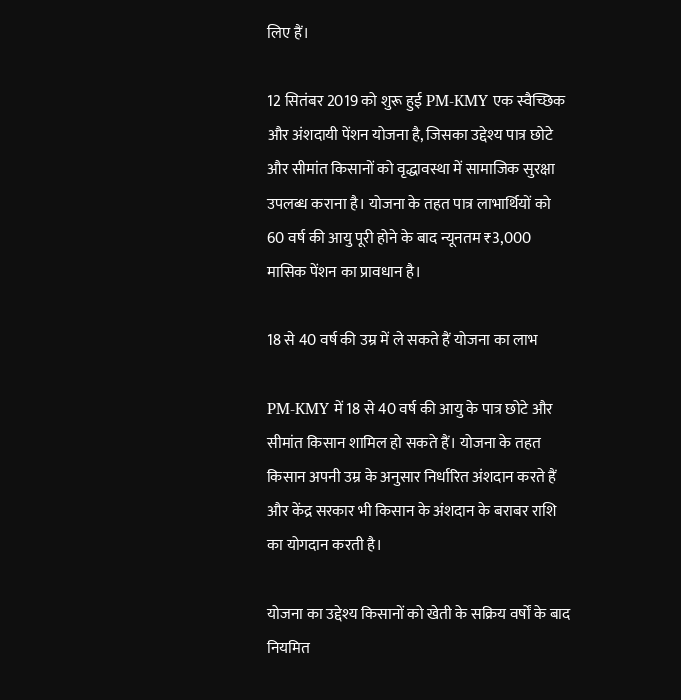लिए हैं।

12 सितंबर 2019 को शुरू हुई PM-KMY एक स्वैच्छिक और अंशदायी पेंशन योजना है, जिसका उद्देश्य पात्र छोटे और सीमांत किसानों को वृद्धावस्था में सामाजिक सुरक्षा उपलब्ध कराना है। योजना के तहत पात्र लाभार्थियों को 60 वर्ष की आयु पूरी होने के बाद न्यूनतम ₹3,000 मासिक पेंशन का प्रावधान है।

18 से 40 वर्ष की उम्र में ले सकते हैं योजना का लाभ

PM-KMY में 18 से 40 वर्ष की आयु के पात्र छोटे और सीमांत किसान शामिल हो सकते हैं। योजना के तहत किसान अपनी उम्र के अनुसार निर्धारित अंशदान करते हैं और केंद्र सरकार भी किसान के अंशदान के बराबर राशि का योगदान करती है।

योजना का उद्देश्य किसानों को खेती के सक्रिय वर्षों के बाद नियमित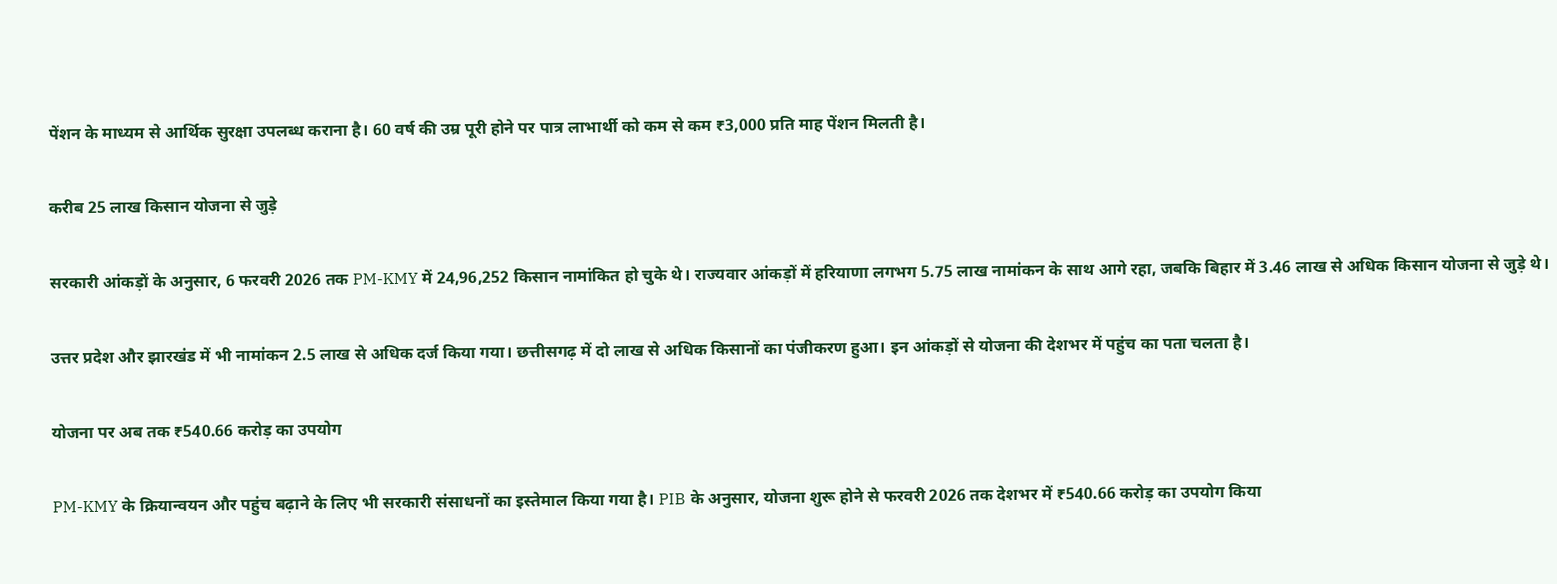पेंशन के माध्यम से आर्थिक सुरक्षा उपलब्ध कराना है। 60 वर्ष की उम्र पूरी होने पर पात्र लाभार्थी को कम से कम ₹3,000 प्रति माह पेंशन मिलती है।

करीब 25 लाख किसान योजना से जुड़े

सरकारी आंकड़ों के अनुसार, 6 फरवरी 2026 तक PM-KMY में 24,96,252 किसान नामांकित हो चुके थे। राज्यवार आंकड़ों में हरियाणा लगभग 5.75 लाख नामांकन के साथ आगे रहा, जबकि बिहार में 3.46 लाख से अधिक किसान योजना से जुड़े थे।

उत्तर प्रदेश और झारखंड में भी नामांकन 2.5 लाख से अधिक दर्ज किया गया। छत्तीसगढ़ में दो लाख से अधिक किसानों का पंजीकरण हुआ। इन आंकड़ों से योजना की देशभर में पहुंच का पता चलता है।

योजना पर अब तक ₹540.66 करोड़ का उपयोग

PM-KMY के क्रियान्वयन और पहुंच बढ़ाने के लिए भी सरकारी संसाधनों का इस्तेमाल किया गया है। PIB के अनुसार, योजना शुरू होने से फरवरी 2026 तक देशभर में ₹540.66 करोड़ का उपयोग किया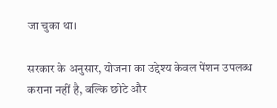जा चुका था।

सरकार के अनुसार, योजना का उद्देश्य केवल पेंशन उपलब्ध कराना नहीं है, बल्कि छोटे और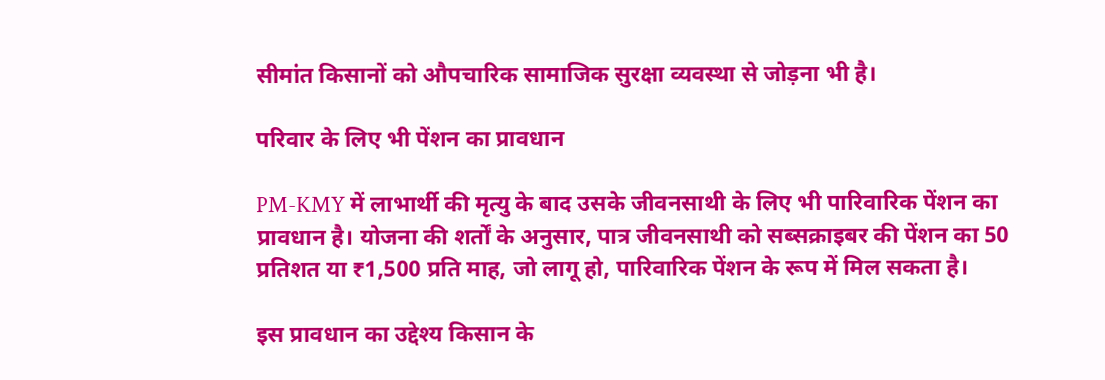सीमांत किसानों को औपचारिक सामाजिक सुरक्षा व्यवस्था से जोड़ना भी है।

परिवार के लिए भी पेंशन का प्रावधान

PM-KMY में लाभार्थी की मृत्यु के बाद उसके जीवनसाथी के लिए भी पारिवारिक पेंशन का प्रावधान है। योजना की शर्तों के अनुसार, पात्र जीवनसाथी को सब्सक्राइबर की पेंशन का 50 प्रतिशत या ₹1,500 प्रति माह, जो लागू हो, पारिवारिक पेंशन के रूप में मिल सकता है।

इस प्रावधान का उद्देश्य किसान के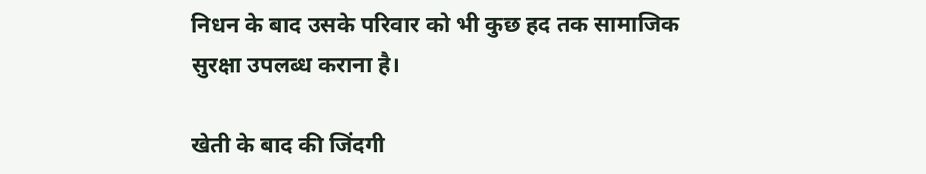निधन के बाद उसके परिवार को भी कुछ हद तक सामाजिक सुरक्षा उपलब्ध कराना है।

खेती के बाद की जिंदगी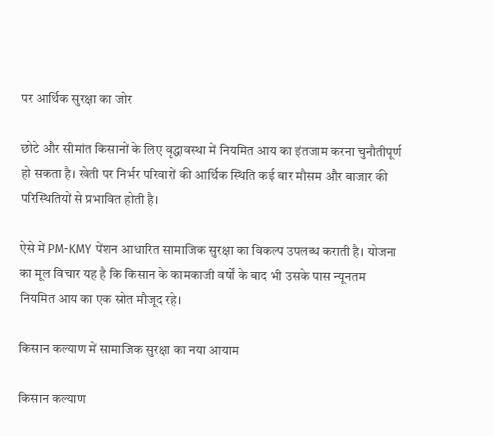पर आर्थिक सुरक्षा का जोर

छोटे और सीमांत किसानों के लिए वृद्धावस्था में नियमित आय का इंतजाम करना चुनौतीपूर्ण हो सकता है। खेती पर निर्भर परिवारों की आर्थिक स्थिति कई बार मौसम और बाजार की परिस्थितियों से प्रभावित होती है।

ऐसे में PM-KMY पेंशन आधारित सामाजिक सुरक्षा का विकल्प उपलब्ध कराती है। योजना का मूल विचार यह है कि किसान के कामकाजी वर्षों के बाद भी उसके पास न्यूनतम नियमित आय का एक स्रोत मौजूद रहे।

किसान कल्याण में सामाजिक सुरक्षा का नया आयाम

किसान कल्याण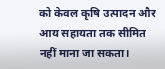को केवल कृषि उत्पादन और आय सहायता तक सीमित नहीं माना जा सकता।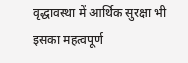वृद्धावस्था में आर्थिक सुरक्षा भी इसका महत्वपूर्ण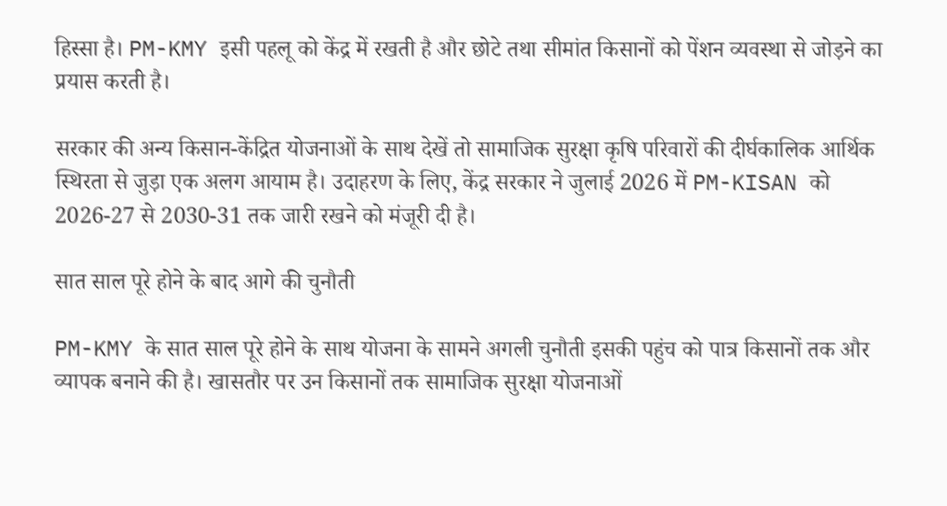हिस्सा है। PM-KMY इसी पहलू को केंद्र में रखती है और छोटे तथा सीमांत किसानों को पेंशन व्यवस्था से जोड़ने का प्रयास करती है।

सरकार की अन्य किसान-केंद्रित योजनाओं के साथ देखें तो सामाजिक सुरक्षा कृषि परिवारों की दीर्घकालिक आर्थिक स्थिरता से जुड़ा एक अलग आयाम है। उदाहरण के लिए, केंद्र सरकार ने जुलाई 2026 में PM-KISAN को 2026-27 से 2030-31 तक जारी रखने को मंजूरी दी है।

सात साल पूरे होने के बाद आगे की चुनौती

PM-KMY के सात साल पूरे होने के साथ योजना के सामने अगली चुनौती इसकी पहुंच को पात्र किसानों तक और व्यापक बनाने की है। खासतौर पर उन किसानों तक सामाजिक सुरक्षा योजनाओं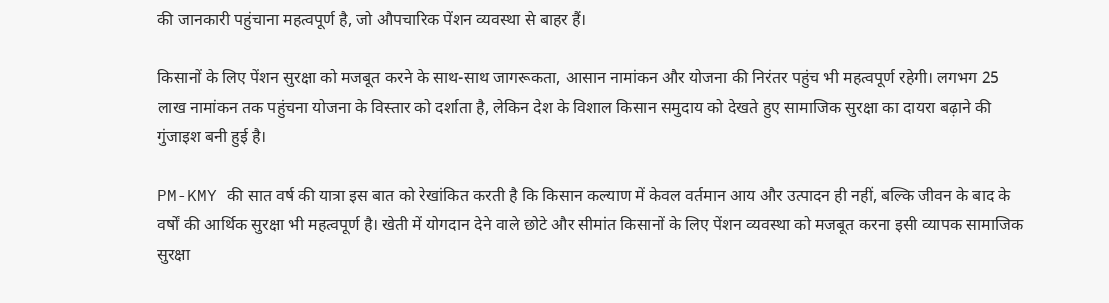की जानकारी पहुंचाना महत्वपूर्ण है, जो औपचारिक पेंशन व्यवस्था से बाहर हैं।

किसानों के लिए पेंशन सुरक्षा को मजबूत करने के साथ-साथ जागरूकता, आसान नामांकन और योजना की निरंतर पहुंच भी महत्वपूर्ण रहेगी। लगभग 25 लाख नामांकन तक पहुंचना योजना के विस्तार को दर्शाता है, लेकिन देश के विशाल किसान समुदाय को देखते हुए सामाजिक सुरक्षा का दायरा बढ़ाने की गुंजाइश बनी हुई है।

PM-KMY की सात वर्ष की यात्रा इस बात को रेखांकित करती है कि किसान कल्याण में केवल वर्तमान आय और उत्पादन ही नहीं, बल्कि जीवन के बाद के वर्षों की आर्थिक सुरक्षा भी महत्वपूर्ण है। खेती में योगदान देने वाले छोटे और सीमांत किसानों के लिए पेंशन व्यवस्था को मजबूत करना इसी व्यापक सामाजिक सुरक्षा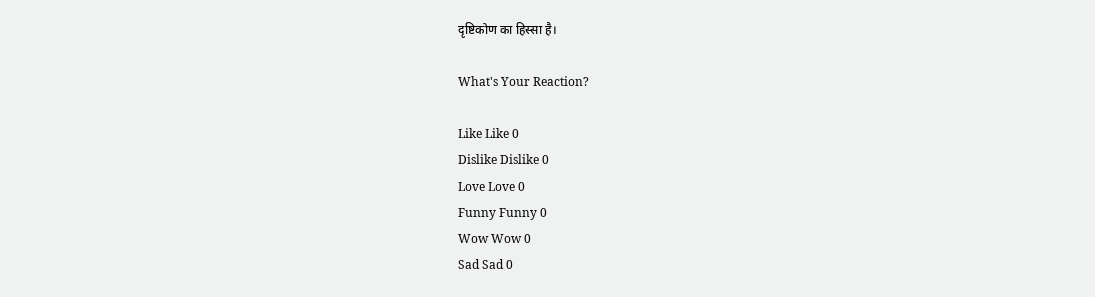दृष्टिकोण का हिस्सा है।

What's Your Reaction?

Like Like 0
Dislike Dislike 0
Love Love 0
Funny Funny 0
Wow Wow 0
Sad Sad 0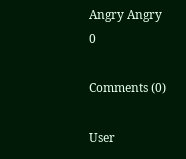Angry Angry 0

Comments (0)

User